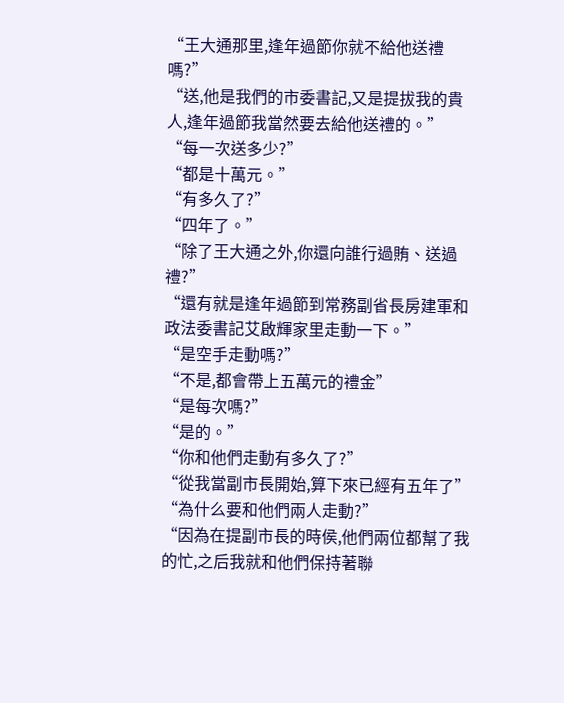“王大通那里,逢年過節你就不給他送禮嗎?”
“送,他是我們的市委書記,又是提拔我的貴人,逢年過節我當然要去給他送禮的。”
“每一次送多少?”
“都是十萬元。”
“有多久了?”
“四年了。”
“除了王大通之外,你還向誰行過賄、送過禮?”
“還有就是逢年過節到常務副省長房建軍和政法委書記艾啟輝家里走動一下。”
“是空手走動嗎?”
“不是,都會帶上五萬元的禮金”
“是每次嗎?”
“是的。”
“你和他們走動有多久了?”
“從我當副市長開始,算下來已經有五年了”
“為什么要和他們兩人走動?”
“因為在提副市長的時侯,他們兩位都幫了我的忙,之后我就和他們保持著聯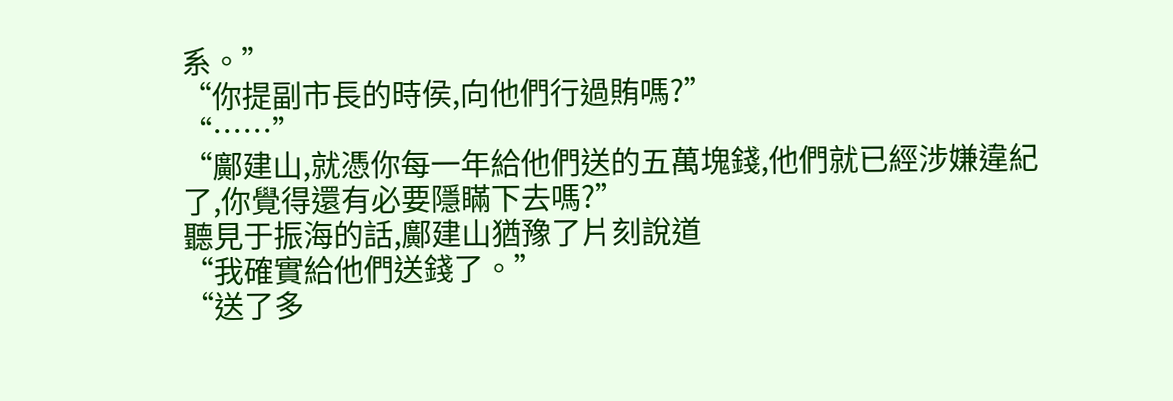系。”
“你提副市長的時侯,向他們行過賄嗎?”
“……”
“鄺建山,就憑你每一年給他們送的五萬塊錢,他們就已經涉嫌違紀了,你覺得還有必要隱瞞下去嗎?”
聽見于振海的話,鄺建山猶豫了片刻說道
“我確實給他們送錢了。”
“送了多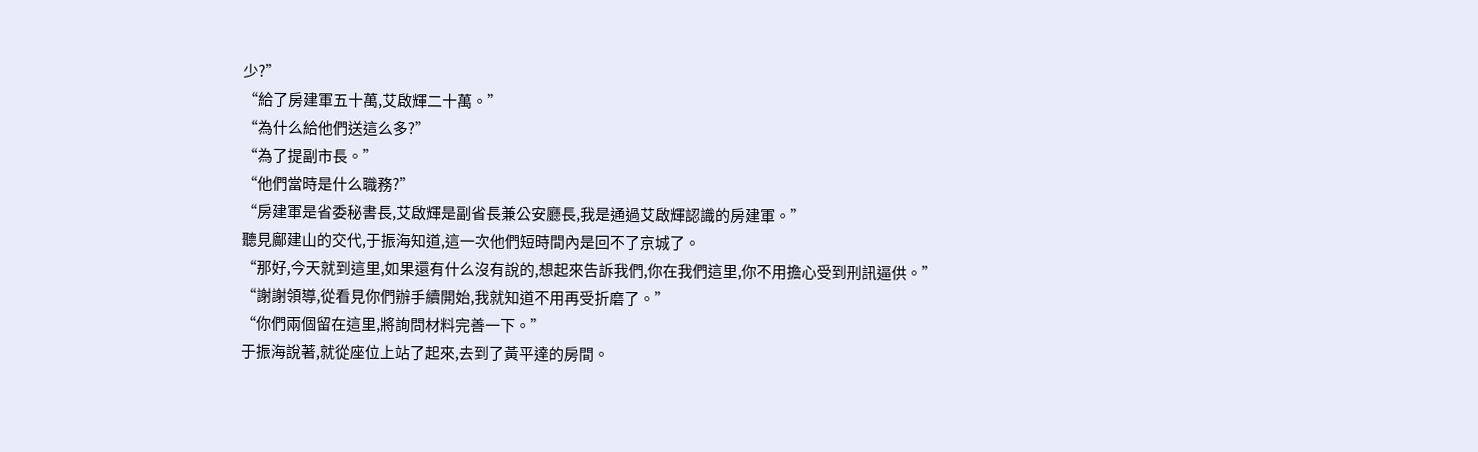少?”
“給了房建軍五十萬,艾啟輝二十萬。”
“為什么給他們送這么多?”
“為了提副市長。”
“他們當時是什么職務?”
“房建軍是省委秘書長,艾啟輝是副省長兼公安廳長,我是通過艾啟輝認識的房建軍。”
聽見鄺建山的交代,于振海知道,這一次他們短時間內是回不了京城了。
“那好,今天就到這里,如果還有什么沒有說的,想起來告訴我們,你在我們這里,你不用擔心受到刑訊逼供。”
“謝謝領導,從看見你們辦手續開始,我就知道不用再受折磨了。”
“你們兩個留在這里,將詢問材料完善一下。”
于振海說著,就從座位上站了起來,去到了黃平達的房間。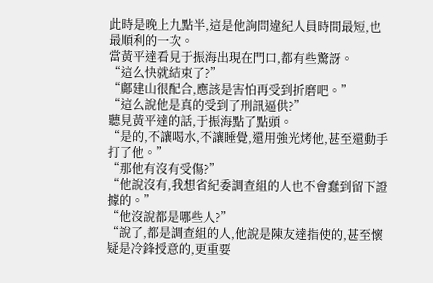此時是晚上九點半,這是他詢問違紀人員時間最短,也最順利的一次。
當黃平達看見于振海出現在門口,都有些驚訝。
“這么快就結束了?”
“鄺建山很配合,應該是害怕再受到折磨吧。”
“這么說他是真的受到了刑訊逼供?”
聽見黃平達的話,于振海點了點頭。
“是的,不讓喝水,不讓睡覺,還用強光烤他,甚至還動手打了他。”
“那他有沒有受傷?”
“他說沒有,我想省紀委調查組的人也不會蠢到留下證據的。”
“他沒說都是哪些人?”
“說了,都是調查組的人,他說是陳友達指使的,甚至懷疑是冷鋒授意的,更重要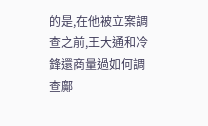的是,在他被立案調查之前,王大通和冷鋒還商量過如何調查鄺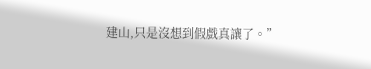建山,只是沒想到假戲真讓了。”